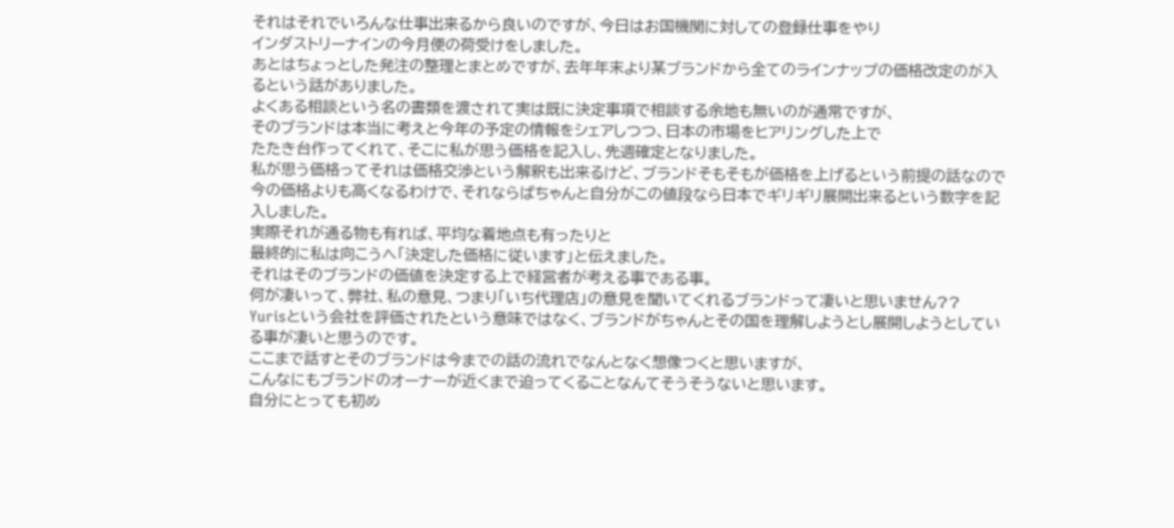それはそれでいろんな仕事出来るから良いのですが、今日はお国機関に対しての登録仕事をやり
インダストリーナインの今月便の荷受けをしました。
あとはちょっとした発注の整理とまとめですが、去年年末より某ブランドから全てのラインナップの価格改定のが入るという話がありました。
よくある相談という名の書類を渡されて実は既に決定事項で相談する余地も無いのが通常ですが、
そのブランドは本当に考えと今年の予定の情報をシェアしつつ、日本の市場をヒアリングした上で
たたき台作ってくれて、そこに私が思う価格を記入し、先週確定となりました。
私が思う価格ってそれは価格交渉という解釈も出来るけど、ブランドそもそもが価格を上げるという前提の話なので
今の価格よりも高くなるわけで、それならばちゃんと自分がこの値段なら日本でギリギリ展開出来るという数字を記入しました。
実際それが通る物も有れば、平均な着地点も有ったりと
最終的に私は向こうへ「決定した価格に従います」と伝えました。
それはそのブランドの価値を決定する上で経営者が考える事である事。
何が凄いって、弊社、私の意見、つまり「いち代理店」の意見を聞いてくれるブランドって凄いと思いません??
Yurisという会社を評価されたという意味ではなく、ブランドがちゃんとその国を理解しようとし展開しようとしている事が凄いと思うのです。
ここまで話すとそのブランドは今までの話の流れでなんとなく想像つくと思いますが、
こんなにもブランドのオーナーが近くまで迫ってくることなんてそうそうないと思います。
自分にとっても初め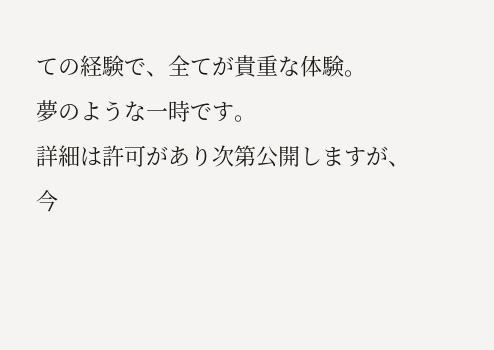ての経験で、全てが貴重な体験。
夢のような一時です。
詳細は許可があり次第公開しますが、
今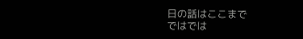日の話はここまで
ではでは